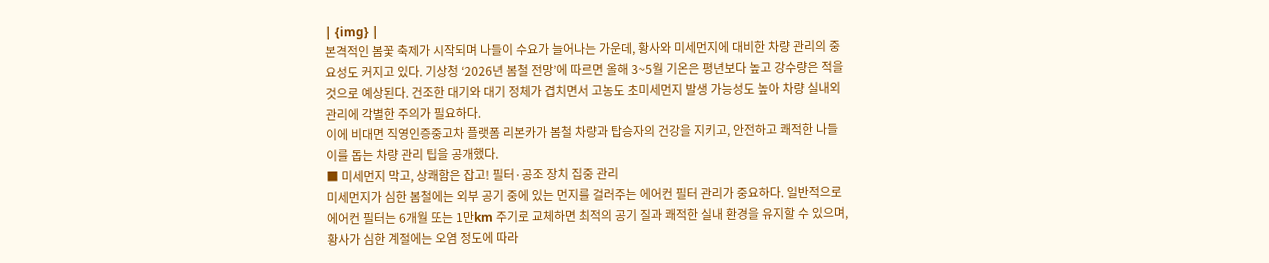| {img} |
본격적인 봄꽃 축제가 시작되며 나들이 수요가 늘어나는 가운데, 황사와 미세먼지에 대비한 차량 관리의 중요성도 커지고 있다. 기상청 ‘2026년 봄철 전망’에 따르면 올해 3~5월 기온은 평년보다 높고 강수량은 적을 것으로 예상된다. 건조한 대기와 대기 정체가 겹치면서 고농도 초미세먼지 발생 가능성도 높아 차량 실내외 관리에 각별한 주의가 필요하다.
이에 비대면 직영인증중고차 플랫폼 리본카가 봄철 차량과 탑승자의 건강을 지키고, 안전하고 쾌적한 나들이를 돕는 차량 관리 팁을 공개했다.
■ 미세먼지 막고, 상쾌함은 잡고! 필터·공조 장치 집중 관리
미세먼지가 심한 봄철에는 외부 공기 중에 있는 먼지를 걸러주는 에어컨 필터 관리가 중요하다. 일반적으로 에어컨 필터는 6개월 또는 1만km 주기로 교체하면 최적의 공기 질과 쾌적한 실내 환경을 유지할 수 있으며, 황사가 심한 계절에는 오염 정도에 따라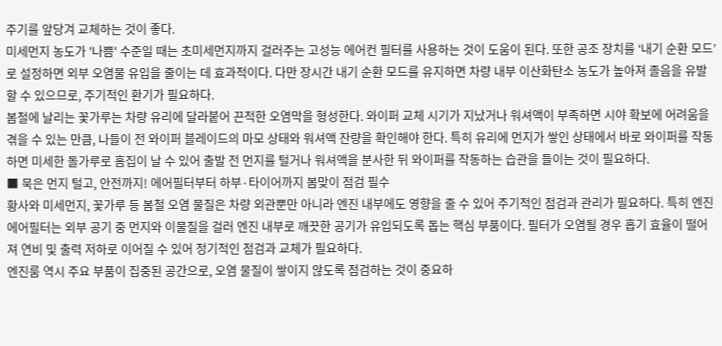주기를 앞당겨 교체하는 것이 좋다.
미세먼지 농도가 '나쁨' 수준일 때는 초미세먼지까지 걸러주는 고성능 에어컨 필터를 사용하는 것이 도움이 된다. 또한 공조 장치를 ‘내기 순환 모드’로 설정하면 외부 오염물 유입을 줄이는 데 효과적이다. 다만 장시간 내기 순환 모드를 유지하면 차량 내부 이산화탄소 농도가 높아져 졸음을 유발할 수 있으므로, 주기적인 환기가 필요하다.
봄철에 날리는 꽃가루는 차량 유리에 달라붙어 끈적한 오염막을 형성한다. 와이퍼 교체 시기가 지났거나 워셔액이 부족하면 시야 확보에 어려움을 겪을 수 있는 만큼, 나들이 전 와이퍼 블레이드의 마모 상태와 워셔액 잔량을 확인해야 한다. 특히 유리에 먼지가 쌓인 상태에서 바로 와이퍼를 작동하면 미세한 돌가루로 흠집이 날 수 있어 출발 전 먼지를 털거나 워셔액을 분사한 뒤 와이퍼를 작동하는 습관을 들이는 것이 필요하다.
■ 묵은 먼지 털고, 안전까지! 에어필터부터 하부·타이어까지 봄맞이 점검 필수
황사와 미세먼지, 꽃가루 등 봄철 오염 물질은 차량 외관뿐만 아니라 엔진 내부에도 영향을 줄 수 있어 주기적인 점검과 관리가 필요하다. 특히 엔진 에어필터는 외부 공기 중 먼지와 이물질을 걸러 엔진 내부로 깨끗한 공기가 유입되도록 돕는 핵심 부품이다. 필터가 오염될 경우 흡기 효율이 떨어져 연비 및 출력 저하로 이어질 수 있어 정기적인 점검과 교체가 필요하다.
엔진룸 역시 주요 부품이 집중된 공간으로, 오염 물질이 쌓이지 않도록 점검하는 것이 중요하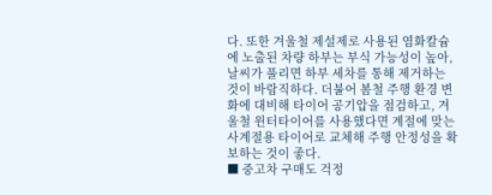다. 또한 겨울철 제설제로 사용된 염화칼슘에 노출된 차량 하부는 부식 가능성이 높아, 날씨가 풀리면 하부 세차를 통해 제거하는 것이 바람직하다. 더불어 봄철 주행 환경 변화에 대비해 타이어 공기압을 점검하고, 겨울철 윈터타이어를 사용했다면 계절에 맞는 사계절용 타이어로 교체해 주행 안정성을 확보하는 것이 좋다.
■ 중고차 구매도 걱정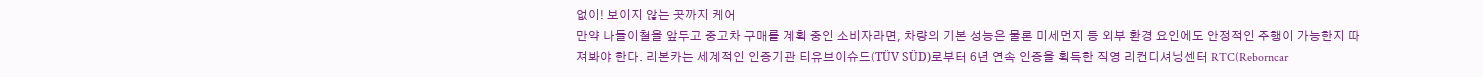없이! 보이지 않는 곳까지 케어
만약 나들이철을 앞두고 중고차 구매를 계획 중인 소비자라면, 차량의 기본 성능은 물론 미세먼지 등 외부 환경 요인에도 안정적인 주행이 가능한지 따져봐야 한다. 리본카는 세계적인 인증기관 티유브이슈드(TÜV SÜD)로부터 6년 연속 인증을 획득한 직영 리컨디셔닝센터 RTC(Reborncar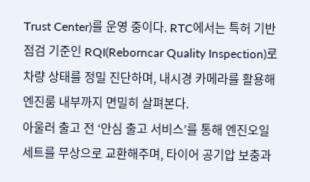Trust Center)를 운영 중이다. RTC에서는 특허 기반 점검 기준인 RQI(Reborncar Quality Inspection)로 차량 상태를 정밀 진단하며, 내시경 카메라를 활용해 엔진룸 내부까지 면밀히 살펴본다.
아울러 출고 전 ‘안심 출고 서비스’를 통해 엔진오일 세트를 무상으로 교환해주며, 타이어 공기압 보충과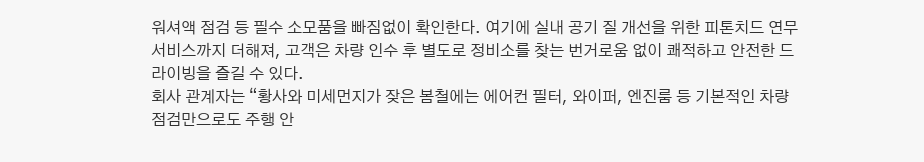워셔액 점검 등 필수 소모품을 빠짐없이 확인한다. 여기에 실내 공기 질 개선을 위한 피톤치드 연무 서비스까지 더해져, 고객은 차량 인수 후 별도로 정비소를 찾는 번거로움 없이 쾌적하고 안전한 드라이빙을 즐길 수 있다.
회사 관계자는 “황사와 미세먼지가 잦은 봄철에는 에어컨 필터, 와이퍼, 엔진룸 등 기본적인 차량 점검만으로도 주행 안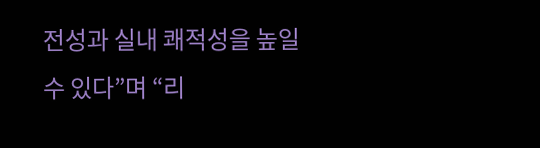전성과 실내 쾌적성을 높일 수 있다”며 “리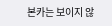본카는 보이지 않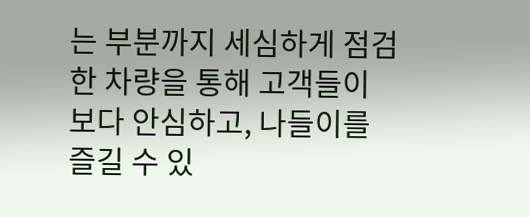는 부분까지 세심하게 점검한 차량을 통해 고객들이 보다 안심하고, 나들이를 즐길 수 있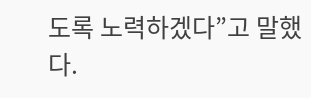도록 노력하겠다”고 말했다.